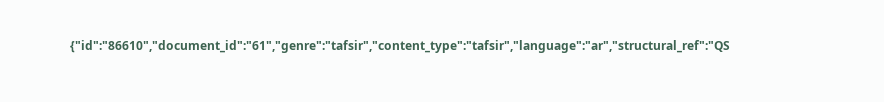{"id":"86610","document_id":"61","genre":"tafsir","content_type":"tafsir","language":"ar","structural_ref":"QS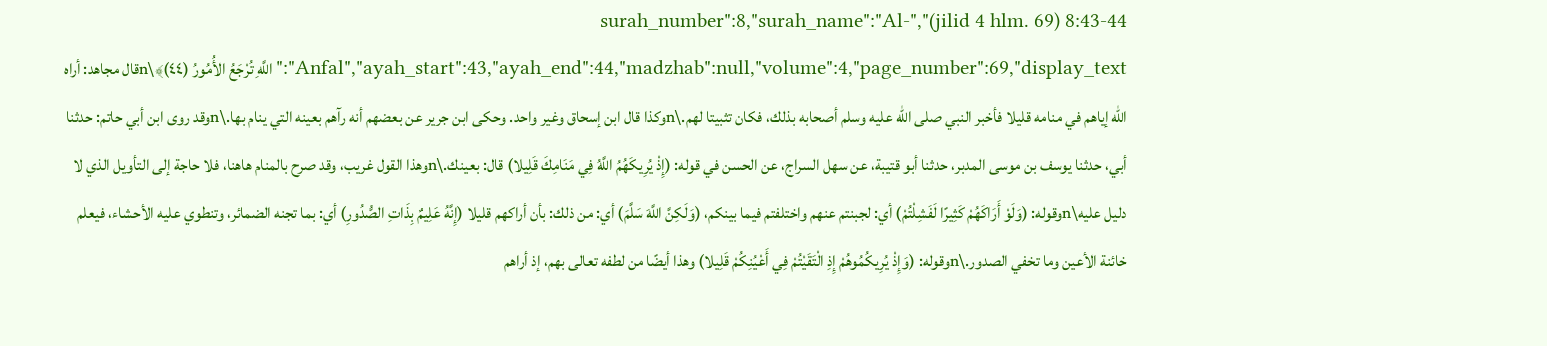8:43-44 (jilid 4 hlm. 69)","surah_number":8,"surah_name":"Al-Anfal","ayah_start":43,"ayah_end":44,"madzhab":null,"volume":4,"page_number":69,"display_text":"اللَّهِ تُرْجَعُ الأُمُورُ (٤٤)﴾\nقال مجاهد: أراه الله إياهم في منامه قليلا فأخبر النبي صلى الله عليه وسلم أصحابه بذلك، فكان تثبيتا لهم.\nوكذا قال ابن إسحاق وغير واحد. وحكى ابن جرير عن بعضهم أنه رآهم بعينه التي ينام بها.\nوقد روى ابن أبي حاتم: حدثنا أبي، حدثنا يوسف بن موسى المدبر، حدثنا أبو قتيبة، عن سهل السراج، عن الحسن في قوله: (إِذْ يُرِيكَهُمُ اللَّهُ فِي مَنَامِكَ قَلِيلا) قال: بعينك.\nوهذا القول غريب، وقد صرح بالمنام هاهنا، فلا حاجة إلى التأويل الذي لا دليل عليه\nوقوله: (وَلَوْ أَرَاكَهُمْ كَثِيرًا لَفَشِلْتُمْ) أي: لجبنتم عنهم واختلفتم فيما بينكم، (وَلَكِنَّ اللَّهَ سَلَّمَ) أي: من ذلك: بأن أراكهم قليلا (إِنَّهُ عَلِيمٌ بِذَاتِ الصُّدُورِ) أي: بما تجنه الضمائر، وتنطوي عليه الأحشاء، فيعلم خائنة الأعين وما تخفي الصدور.\nوقوله: (وَإِذْ يُرِيكُمُوهُمْ إِذِ الْتَقَيْتُمْ فِي أَعْيُنِكُمْ قَلِيلا) وهذا أيضًا من لطفه تعالى بهم، إذ أراهم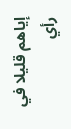إياهم قليلا في رأي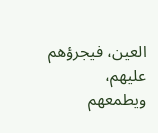العين، فيجرؤهم عليهم، ويطمعهم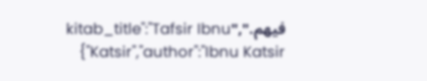فيهم.","kitab_title":"Tafsir Ibnu Katsir","author":"Ibnu Katsir"}